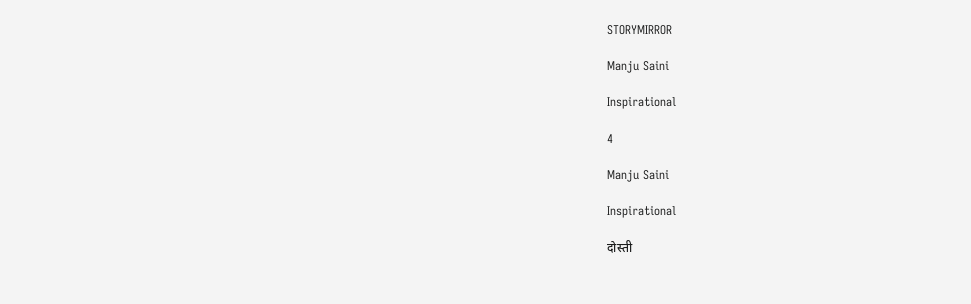STORYMIRROR

Manju Saini

Inspirational

4

Manju Saini

Inspirational

दोस्ती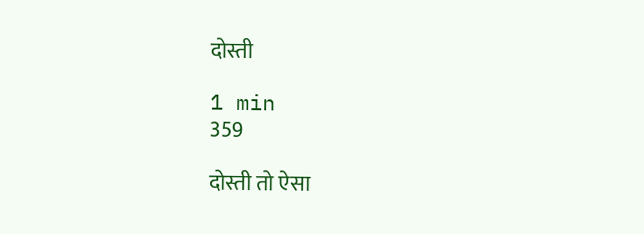दोस्ती

1 min
359

दोस्ती तो ऐसा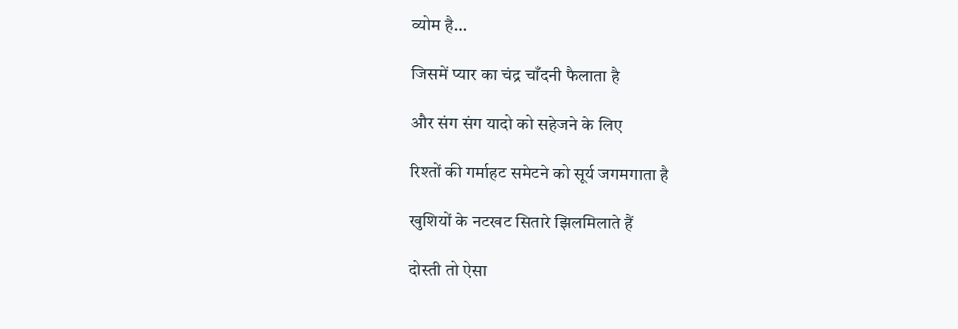व्योम है…

जिसमें प्यार का चंद्र चाँदनी फैलाता है

और संग संग यादो को सहेजने के लिए

रिश्तों की गर्माहट समेटने को सूर्य जगमगाता है

खुशियों के नटखट सितारे झिलमिलाते हैं

दोस्ती तो ऐसा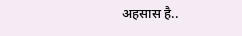अहसास है..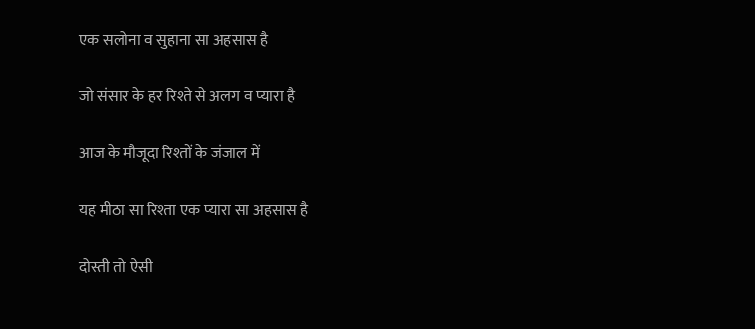एक सलोना व सुहाना सा अहसास है

जो संसार के हर रिश्ते से अलग व प्यारा है

आज के मौजूदा रिश्तों के जंजाल में

यह मीठा सा रिश्ता एक प्यारा सा अहसास है

दोस्ती तो ऐसी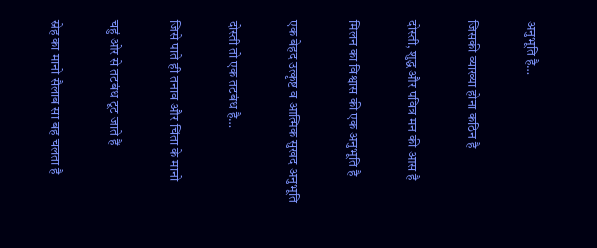अनुभूति है…

जिसकी व्याख्या होना कठिन है

दोस्ती, शुद्ध और पवित्र मन की आस है

मिलन का विश्वास की एक अनुभूति है

एक बेहद उत्कृष्ट व आत्मिक सुखद अनुभूति

दोस्ती तो एक तटबंध है…

जिसे पाते ही तनाव और चिंता के मानो

चहुं ओर से तटबंध टूट जाते हैं

स्नेह का मानो सैलाब सा बह चलता है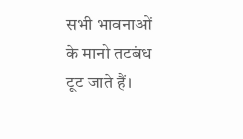सभी भावनाओं के मानो तटबंध टूट जाते हैं।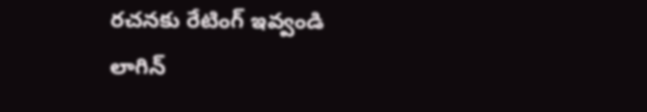రచనకు రేటింగ్ ఇవ్వండి
లాగిన్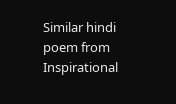Similar hindi poem from Inspirational